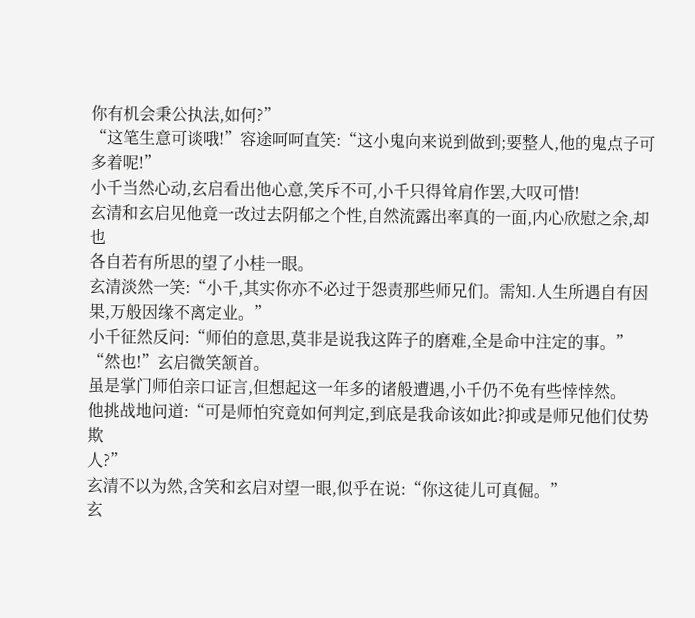你有机会秉公执法,如何?”
“这笔生意可谈哦!”容途呵呵直笑:“这小鬼向来说到做到;要整人,他的鬼点子可
多着呢!”
小千当然心动,玄启看出他心意,笑斥不可,小千只得耸肩作罢,大叹可惜!
玄清和玄启见他竟一改过去阴郁之个性,自然流露出率真的一面,内心欣慰之余,却也
各自若有所思的望了小桂一眼。
玄清淡然一笑:“小千,其实你亦不必过于怨责那些师兄们。需知.人生所遇自有因
果,万般因缘不离定业。”
小千征然反问:“师伯的意思,莫非是说我这阵子的磨难,全是命中注定的事。”
“然也!”玄启微笑颔首。
虽是掌门师伯亲口证言,但想起这一年多的诸般遭遇,小千仍不免有些悻悻然。
他挑战地问道:“可是师怕究竟如何判定,到底是我命该如此?抑或是师兄他们仗势欺
人?”
玄清不以为然,含笑和玄启对望一眼,似乎在说:“你这徒儿可真倔。”
玄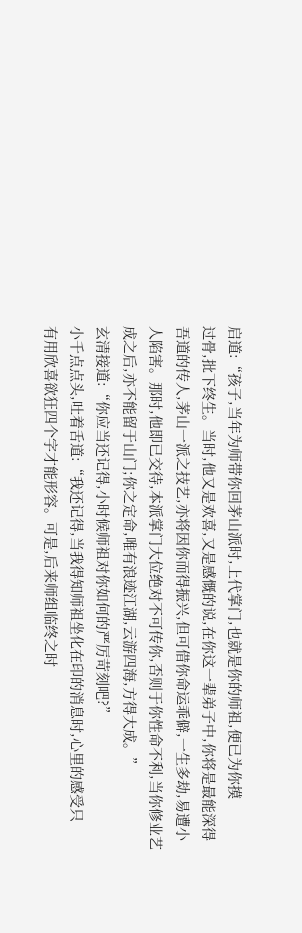启道:“孩子,当年为师带你回茅山派时,上代掌门,也就是你的师祖,便已为你摸
过骨,批下终生。当时,他又是欢喜,又是感慨的说,在你这一辈弟子中,你将是最能深得
吾道的传人,茅山一派之技艺,亦将因你而得振兴,但可借你命运乖僻,一生多劫,易遭小
人陷害。那时,他即已交待,本派掌门大位绝对不可传你,否则于你性命不利,当你修业艺
成之后,亦不能留于山门;你之定命,唯有浪迹江湖,云游四海,方得大成。”
玄清接道:“你应当还记得,小时候师祖对你如何的严厉苛刻吧?”
小千点点头,吐着舌道:“我还记得,当我得知师祖坐化在印的消息时,心里的感受只
有用欣喜欲狂四个字才能形容。可是,后来师组临终之时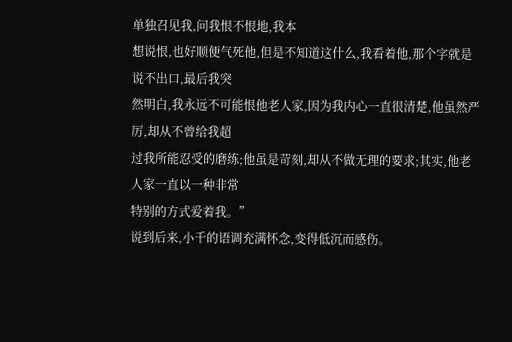单独召见我,问我恨不恨地,我本
想说恨,也好顺便气死他,但是不知道这什么,我看着他,那个字就是说不出口,最后我突
然明白,我永远不可能恨他老人家,因为我内心一直很清楚,他虽然严厉,却从不曾给我超
过我所能忍受的磨练;他虽是苛刻,却从不做无理的要求;其实,他老人家一直以一种非常
特别的方式爱着我。”
说到后来,小千的语调充满怀念,变得低沉而感伤。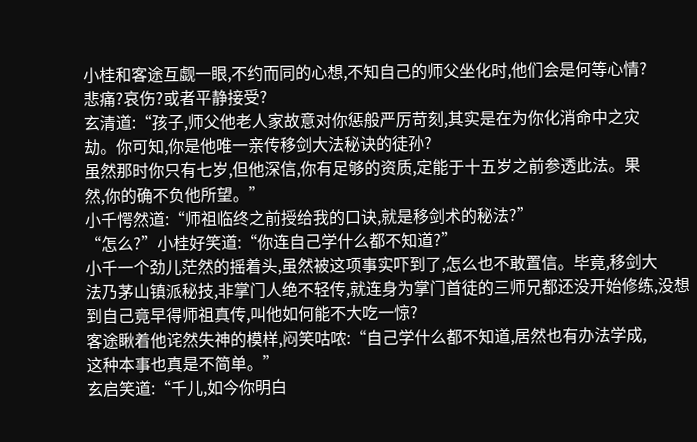小桂和客途互觑一眼,不约而同的心想,不知自己的师父坐化时,他们会是何等心情?
悲痛?哀伤?或者平静接受?
玄清道:“孩子,师父他老人家故意对你惩般严厉苛刻,其实是在为你化消命中之灾
劫。你可知,你是他唯一亲传移剑大法秘诀的徒孙?
虽然那时你只有七岁,但他深信,你有足够的资质,定能于十五岁之前参透此法。果
然,你的确不负他所望。”
小千愕然道:“师祖临终之前授给我的口诀,就是移剑术的秘法?”
“怎么?”小桂好笑道:“你连自己学什么都不知道?”
小千一个劲儿茫然的摇着头,虽然被这项事实吓到了,怎么也不敢置信。毕竟,移剑大
法乃茅山镇派秘技,非掌门人绝不轻传,就连身为掌门首徒的三师兄都还没开始修练,没想
到自己竟早得师祖真传,叫他如何能不大吃一惊?
客途瞅着他诧然失神的模样,闷笑咕哝:“自己学什么都不知道,居然也有办法学成,
这种本事也真是不简单。”
玄启笑道:“千儿,如今你明白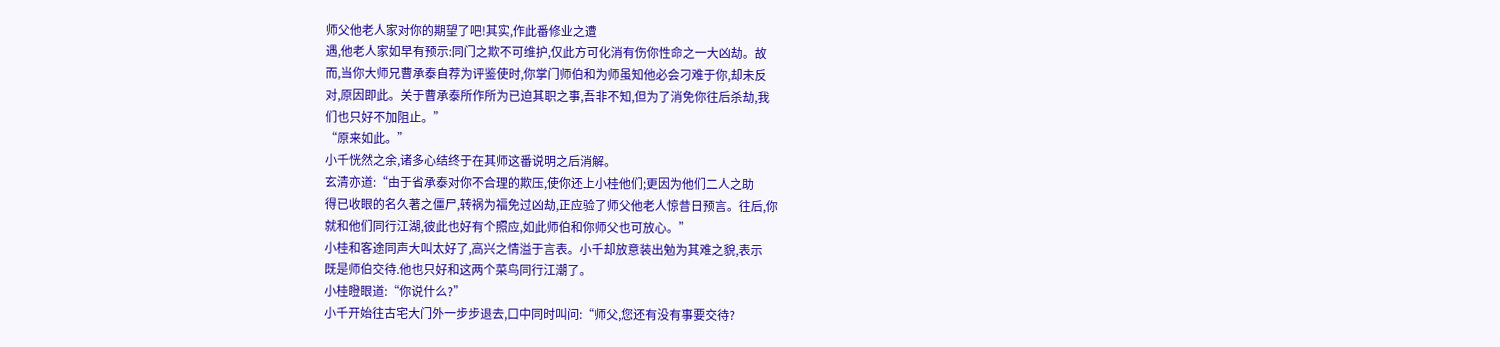师父他老人家对你的期望了吧!其实,作此番修业之遭
遇,他老人家如早有预示:同门之欺不可维护,仅此方可化消有伤你性命之一大凶劫。故
而,当你大师兄曹承泰自荐为评鉴使时,你掌门师伯和为师虽知他必会刁难于你,却未反
对,原因即此。关于曹承泰所作所为已迫其职之事,吾非不知,但为了消免你往后杀劫,我
们也只好不加阻止。”
“原来如此。”
小千恍然之余,诸多心结终于在其师这番说明之后消解。
玄清亦道:“由于省承泰对你不合理的欺压,使你还上小桂他们;更因为他们二人之助
得已收眼的名久著之僵尸,转祸为福免过凶劫,正应验了师父他老人惊昔日预言。往后,你
就和他们同行江湖,彼此也好有个照应,如此师伯和你师父也可放心。”
小桂和客途同声大叫太好了,高兴之情溢于言表。小千却放意装出勉为其难之貌,表示
既是师伯交待.他也只好和这两个菜鸟同行江潮了。
小桂瞪眼道:“你说什么?”
小千开始往古宅大门外一步步退去,口中同时叫问:“师父,您还有没有事要交待?